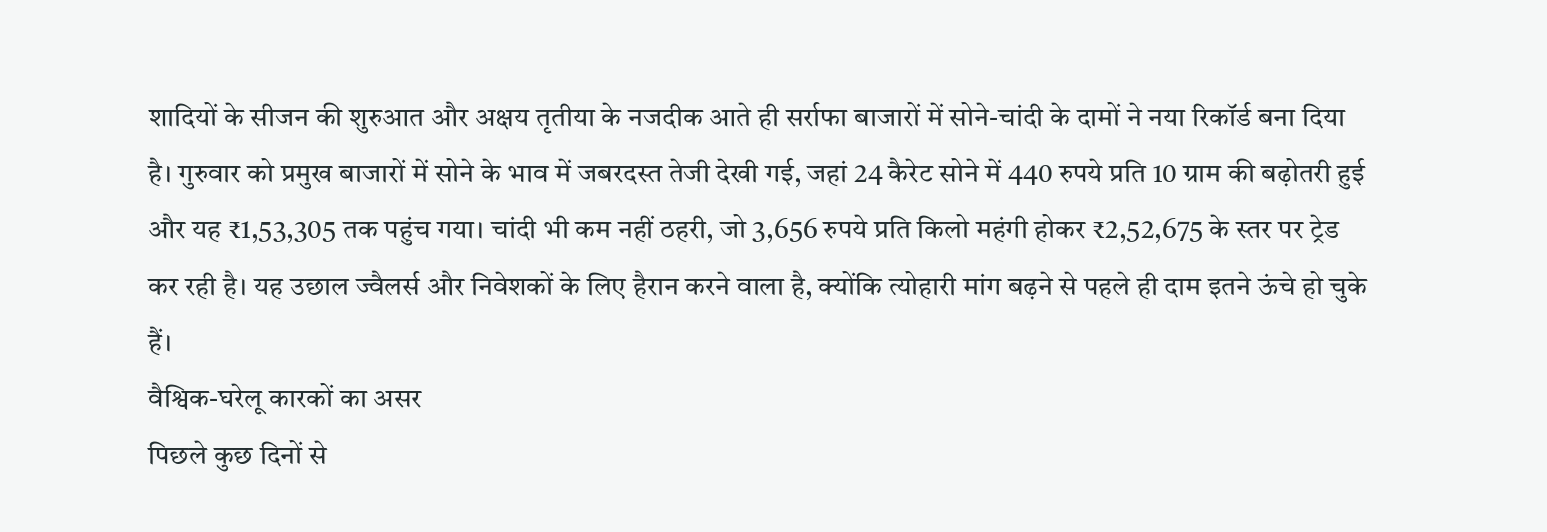शादियों के सीजन की शुरुआत और अक्षय तृतीया के नजदीक आते ही सर्राफा बाजारों में सोने-चांदी के दामों ने नया रिकॉर्ड बना दिया है। गुरुवार को प्रमुख बाजारों में सोने के भाव में जबरदस्त तेजी देखी गई, जहां 24 कैरेट सोने में 440 रुपये प्रति 10 ग्राम की बढ़ोतरी हुई और यह ₹1,53,305 तक पहुंच गया। चांदी भी कम नहीं ठहरी, जो 3,656 रुपये प्रति किलो महंगी होकर ₹2,52,675 के स्तर पर ट्रेड कर रही है। यह उछाल ज्वैलर्स और निवेशकों के लिए हैरान करने वाला है, क्योंकि त्योहारी मांग बढ़ने से पहले ही दाम इतने ऊंचे हो चुके हैं।
वैश्विक-घरेलू कारकों का असर
पिछले कुछ दिनों से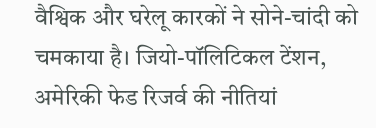वैश्विक और घरेलू कारकों ने सोने-चांदी को चमकाया है। जियो-पॉलिटिकल टेंशन, अमेरिकी फेड रिजर्व की नीतियां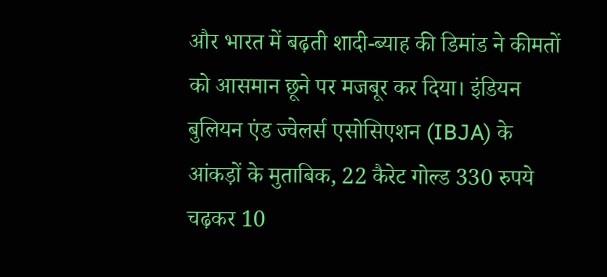और भारत में बढ़ती शादी-ब्याह की डिमांड ने कीमतों को आसमान छूने पर मजबूर कर दिया। इंडियन बुलियन एंड ज्वेलर्स एसोसिएशन (IBJA) के आंकड़ों के मुताबिक, 22 कैरेट गोल्ड 330 रुपये चढ़कर 10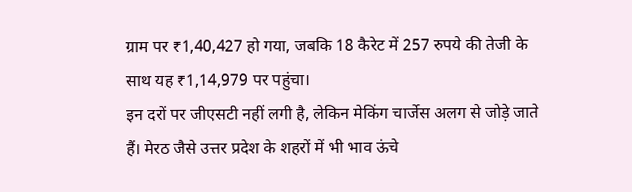ग्राम पर ₹1,40,427 हो गया, जबकि 18 कैरेट में 257 रुपये की तेजी के साथ यह ₹1,14,979 पर पहुंचा।
इन दरों पर जीएसटी नहीं लगी है, लेकिन मेकिंग चार्जेस अलग से जोड़े जाते हैं। मेरठ जैसे उत्तर प्रदेश के शहरों में भी भाव ऊंचे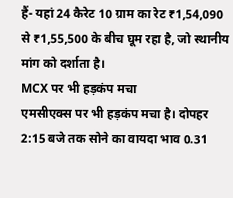हैं- यहां 24 कैरेट 10 ग्राम का रेट ₹1,54,090 से ₹1,55,500 के बीच घूम रहा है, जो स्थानीय मांग को दर्शाता है।
MCX पर भी हड़कंप मचा
एमसीएक्स पर भी हड़कंप मचा है। दोपहर 2:15 बजे तक सोने का वायदा भाव 0.31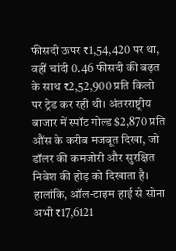फीसदी ऊपर ₹1,54,420 पर था, वहीं चांदी 0.46 फीसदी की बढ़त के साथ ₹2,52,900 प्रति किलो पर ट्रेड कर रही थी। अंतरराष्ट्रीय बाजार में स्पॉट गोल्ड $2,870 प्रति औंस के करीब मजबूत दिखा, जो डॉलर की कमजोरी और सुरक्षित निवेश की होड़ को दिखाता है। हालांकि, ऑल-टाइम हाई से सोना अभी ₹17,6121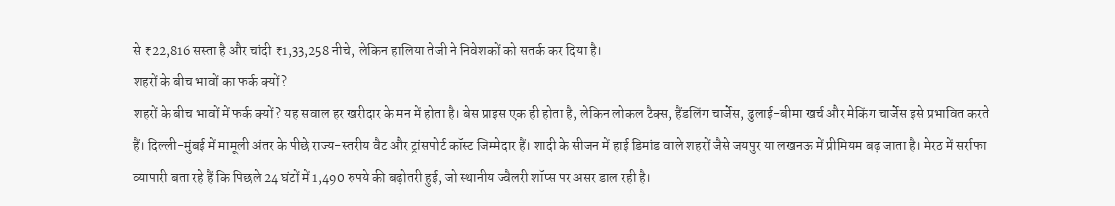से ₹22,816 सस्ता है और चांदी ₹1,33,258 नीचे, लेकिन हालिया तेजी ने निवेशकों को सतर्क कर दिया है।
शहरों के बीच भावों का फर्क क्यों?
शहरों के बीच भावों में फर्क क्यों? यह सवाल हर खरीदार के मन में होता है। बेस प्राइस एक ही होता है, लेकिन लोकल टैक्स, हैंडलिंग चार्जेस, ढुलाई-बीमा खर्च और मेकिंग चार्जेस इसे प्रभावित करते हैं। दिल्ली-मुंबई में मामूली अंतर के पीछे राज्य-स्तरीय वैट और ट्रांसपोर्ट कॉस्ट जिम्मेदार हैं। शादी के सीजन में हाई डिमांड वाले शहरों जैसे जयपुर या लखनऊ में प्रीमियम बढ़ जाता है। मेरठ में सर्राफा व्यापारी बता रहे हैं कि पिछले 24 घंटों में 1,490 रुपये की बढ़ोतरी हुई, जो स्थानीय ज्वैलरी शॉप्स पर असर डाल रही है।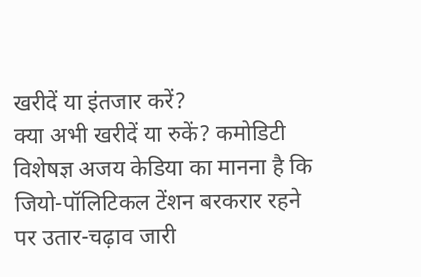खरीदें या इंतजार करें?
क्या अभी खरीदें या रुकें? कमोडिटी विशेषज्ञ अजय केडिया का मानना है कि जियो-पॉलिटिकल टेंशन बरकरार रहने पर उतार-चढ़ाव जारी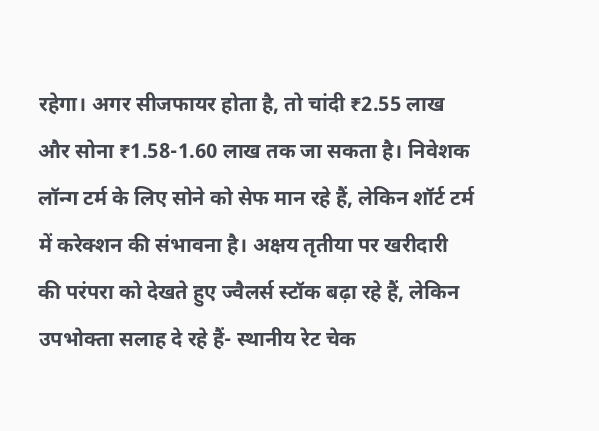रहेगा। अगर सीजफायर होता है, तो चांदी ₹2.55 लाख और सोना ₹1.58-1.60 लाख तक जा सकता है। निवेशक लॉन्ग टर्म के लिए सोने को सेफ मान रहे हैं, लेकिन शॉर्ट टर्म में करेक्शन की संभावना है। अक्षय तृतीया पर खरीदारी की परंपरा को देखते हुए ज्वैलर्स स्टॉक बढ़ा रहे हैं, लेकिन उपभोक्ता सलाह दे रहे हैं- स्थानीय रेट चेक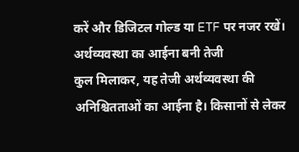करें और डिजिटल गोल्ड या ETF पर नजर रखें।
अर्थव्यवस्था का आईना बनी तेजी
कुल मिलाकर, यह तेजी अर्थव्यवस्था की अनिश्चितताओं का आईना है। किसानों से लेकर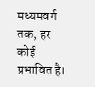मध्यमवर्ग तक, हर कोई प्रभावित है।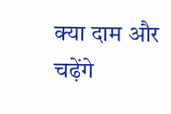क्या दाम और चढ़ेंगे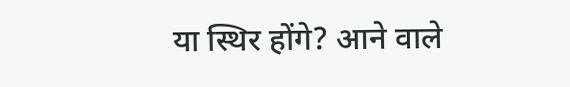या स्थिर होंगे? आने वाले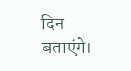दिन बताएंगे।